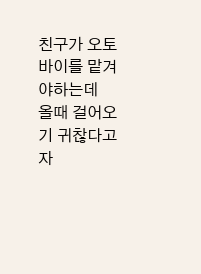친구가 오토바이를 맡겨야하는데
올때 걸어오기 귀찮다고
자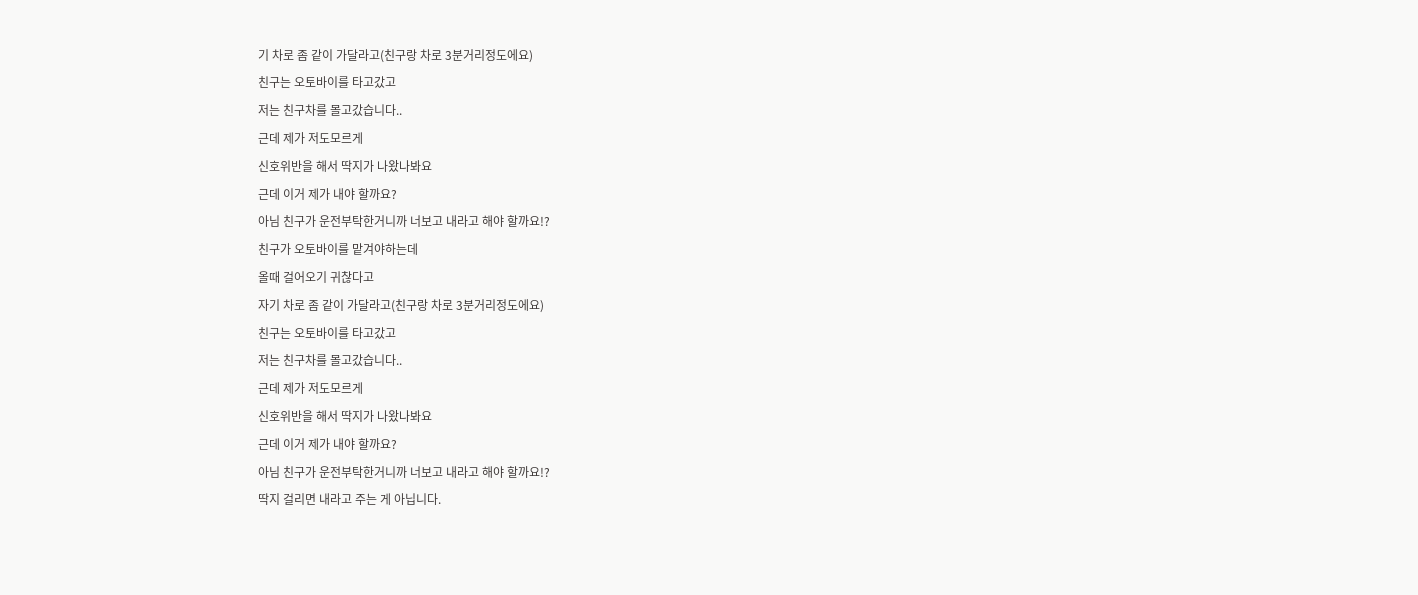기 차로 좀 같이 가달라고(친구랑 차로 3분거리정도에요)
친구는 오토바이를 타고갔고
저는 친구차를 몰고갔습니다..
근데 제가 저도모르게
신호위반을 해서 딱지가 나왔나봐요
근데 이거 제가 내야 할까요?
아님 친구가 운전부탁한거니까 너보고 내라고 해야 할까요!?
친구가 오토바이를 맡겨야하는데
올때 걸어오기 귀찮다고
자기 차로 좀 같이 가달라고(친구랑 차로 3분거리정도에요)
친구는 오토바이를 타고갔고
저는 친구차를 몰고갔습니다..
근데 제가 저도모르게
신호위반을 해서 딱지가 나왔나봐요
근데 이거 제가 내야 할까요?
아님 친구가 운전부탁한거니까 너보고 내라고 해야 할까요!?
딱지 걸리면 내라고 주는 게 아닙니다.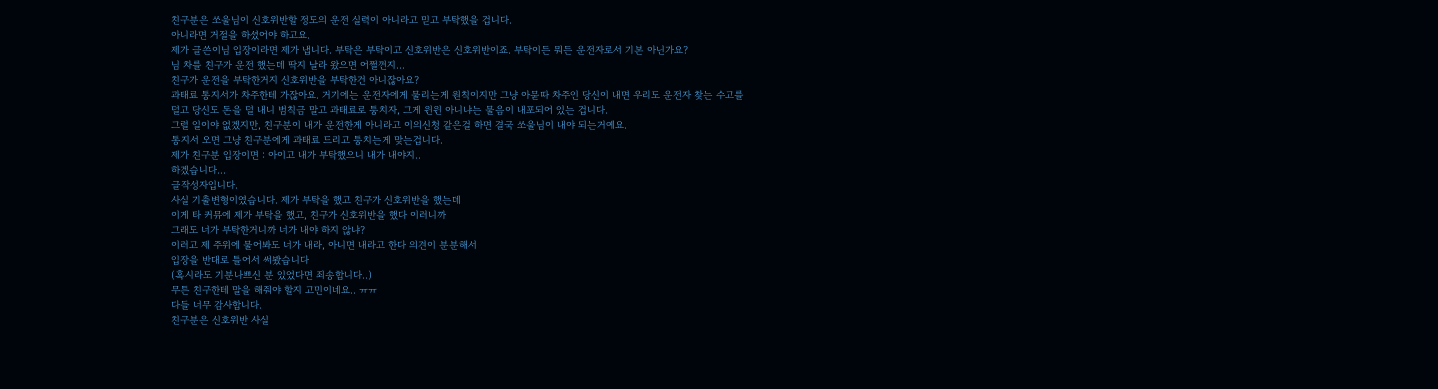친구분은 쏘울님이 신호위반할 정도의 운전 실력이 아니라고 믿고 부탁했을 겁니다.
아니라면 거절을 하셨어야 하고요.
제가 글쓴이님 입장이라면 제가 냅니다. 부탁은 부탁이고 신호위반은 신호위반이죠. 부탁이든 뭐든 운전자로서 기본 아닌가요?
님 차를 친구가 운전 했는데 딱지 날라 왔으면 어쩔껀지...
친구가 운전을 부탁한거지 신호위반을 부탁한건 아니잖아요?
과태료 통지서가 차주한테 가잖아요. 거기에는 운전자에게 물리는게 원칙이지만 그냥 아묻따 차주인 당신이 내면 우리도 운전자 찾는 수고를 덜고 당신도 돈을 덜 내니 범칙금 말고 과태료로 퉁치자, 그게 윈윈 아니냐는 물음이 내포되어 있는 겁니다.
그럴 일이야 없겠지만, 친구분이 내가 운전한게 아니라고 이의신청 같은걸 하면 결국 쏘울님이 내야 되는거예요.
통지서 오면 그냥 친구분에게 과태료 드리고 퉁치는게 맞는겁니다.
제가 친구분 입장이면 : 아이고 내가 부탁했으니 내가 내야지..
하겠습니다...
글작성자입니다.
사실 기출변형이였습니다. 제가 부탁을 했고 친구가 신호위반을 했는데
이게 타 커뮤에 제가 부탁을 했고, 친구가 신호위반을 했다 이러니까
그래도 너가 부탁한거니까 너가 내야 하지 않냐?
이러고 제 주위에 물어봐도 너가 내라, 아니면 내라고 한다 의견이 분분해서
입장을 반대로 틀어서 써봤습니다
(혹시라도 기분나쁘신 분 있었다면 죄송합니다..)
무튼 친구한테 말을 해줘야 할지 고민이네요.. ㅠㅠ
다들 너무 감사합니다.
친구분은 신호위반 사실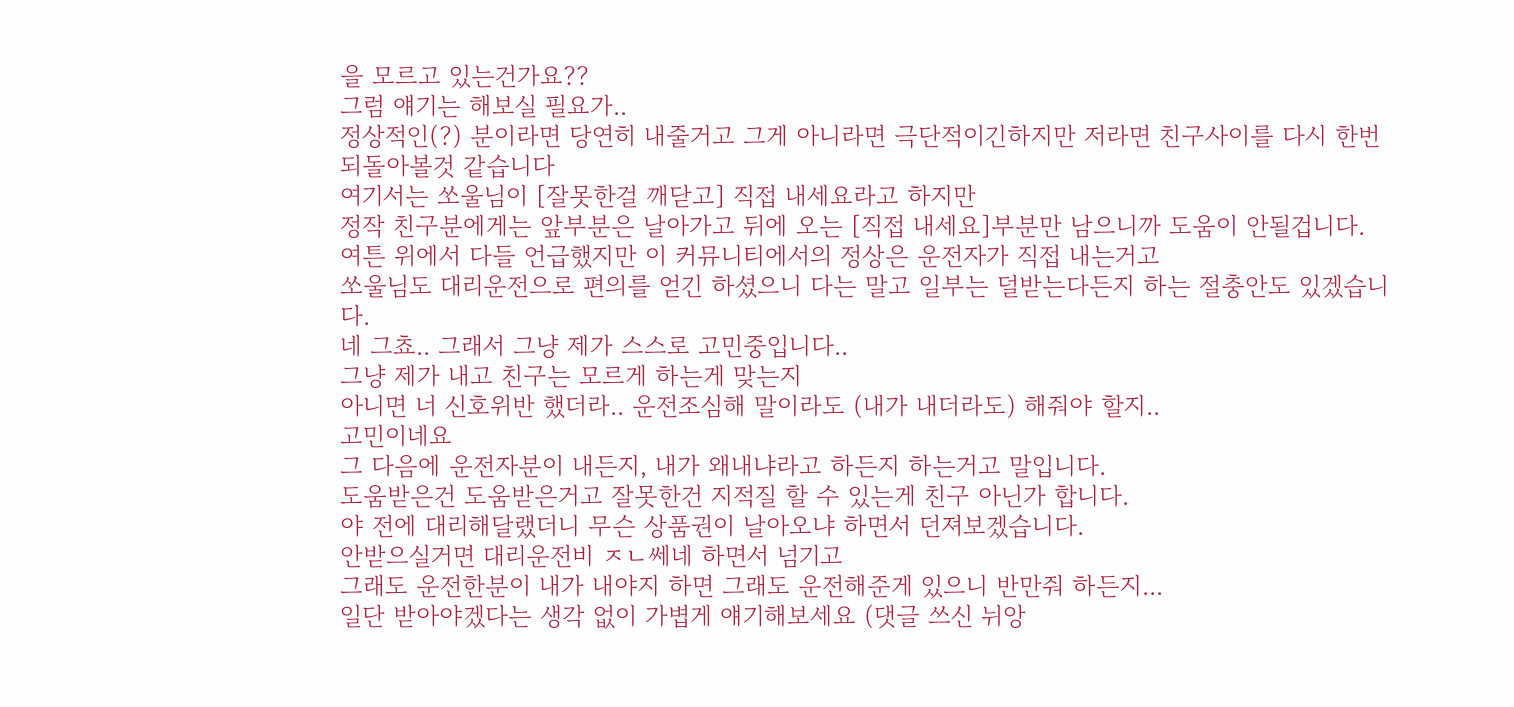을 모르고 있는건가요??
그럼 얘기는 해보실 필요가..
정상적인(?) 분이라면 당연히 내줄거고 그게 아니라면 극단적이긴하지만 저라면 친구사이를 다시 한번 되돌아볼것 같습니다
여기서는 쏘울님이 [잘못한걸 깨닫고] 직접 내세요라고 하지만
정작 친구분에게는 앞부분은 날아가고 뒤에 오는 [직접 내세요]부분만 남으니까 도움이 안될겁니다.
여튼 위에서 다들 언급했지만 이 커뮤니티에서의 정상은 운전자가 직접 내는거고
쏘울님도 대리운전으로 편의를 얻긴 하셨으니 다는 말고 일부는 덜받는다든지 하는 절충안도 있겠습니다.
네 그쵸.. 그래서 그냥 제가 스스로 고민중입니다..
그냥 제가 내고 친구는 모르게 하는게 맞는지
아니면 너 신호위반 했더라.. 운전조심해 말이라도 (내가 내더라도) 해줘야 할지..
고민이네요
그 다음에 운전자분이 내든지, 내가 왜내냐라고 하든지 하는거고 말입니다.
도움받은건 도움받은거고 잘못한건 지적질 할 수 있는게 친구 아닌가 합니다.
야 전에 대리해달랬더니 무슨 상품권이 날아오냐 하면서 던져보겠습니다.
안받으실거면 대리운전비 ㅈㄴ쎄네 하면서 넘기고
그래도 운전한분이 내가 내야지 하면 그래도 운전해준게 있으니 반만줘 하든지...
일단 받아야겠다는 생각 없이 가볍게 얘기해보세요 (댓글 쓰신 뉘앙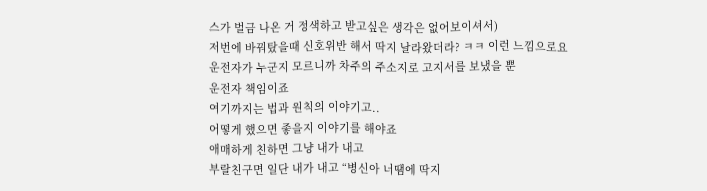스가 벌금 나온 거 정색하고 받고싶은 생각은 없어보이셔서)
저번에 바꿔탔을때 신호위반 해서 딱지 날라왔더라? ㅋㅋ 이런 느낌으로요
운전자가 누군지 모르니까 차주의 주소지로 고지서를 보냈을 뿐
운전자 책임이죠
여기까지는 법과 원칙의 이야기고..
어떻게 했으면 좋을지 이야기를 해야죠
애매하게 친하면 그냥 내가 내고
부랄친구면 일단 내가 내고 “병신아 너땜에 딱지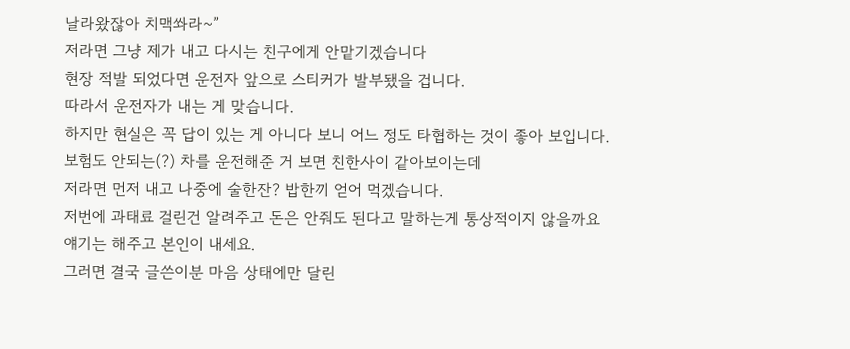날라왔잖아 치맥쏴라~”
저라면 그냥 제가 내고 다시는 친구에게 안맡기겠습니다
현장 적발 되었다면 운전자 앞으로 스티커가 발부됐을 겁니다.
따라서 운전자가 내는 게 맞습니다.
하지만 현실은 꼭 답이 있는 게 아니다 보니 어느 정도 타협하는 것이 좋아 보입니다.
보험도 안되는(?) 차를 운전해준 거 보면 친한사이 같아보이는데
저라면 먼저 내고 나중에 술한잔? 밥한끼 얻어 먹겠습니다.
저번에 과태료 걸린건 알려주고 돈은 안줘도 된다고 말하는게 통상적이지 않을까요
얘기는 해주고 본인이 내세요.
그러면 결국 글쓴이분 마음 상태에만 달린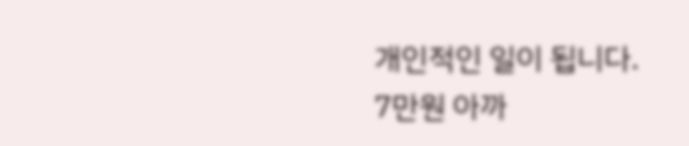개인적인 일이 됩니다.
7만원 아까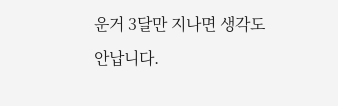운거 3달만 지나면 생각도 안납니다.